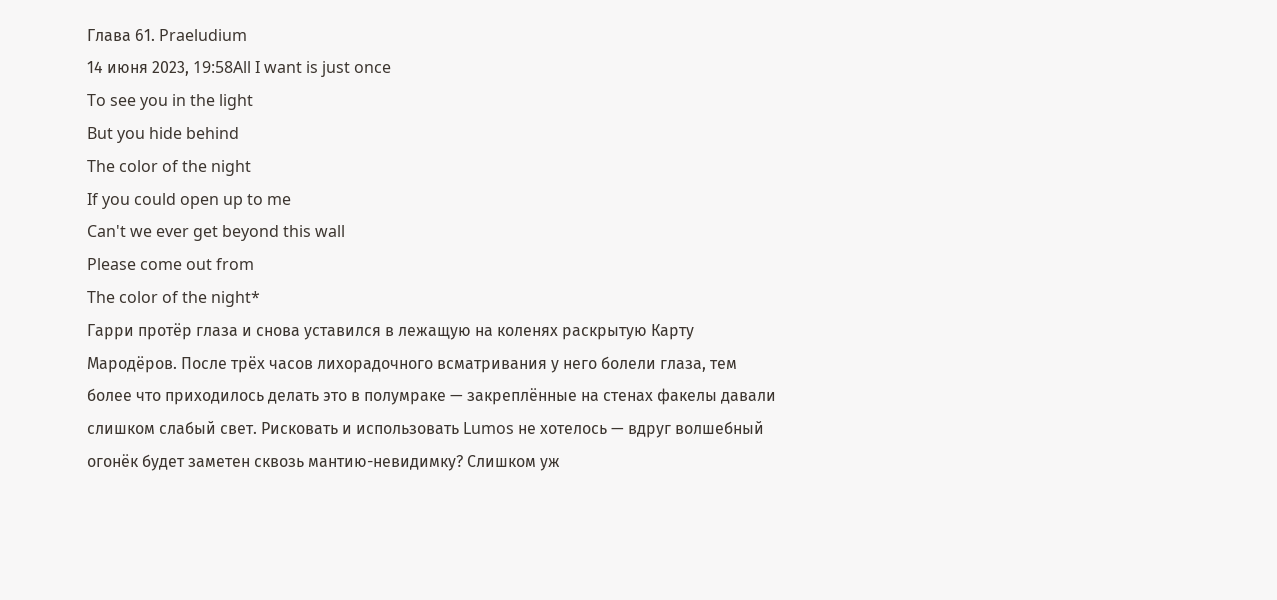Глава 61. Praeludium
14 июня 2023, 19:58All I want is just once
To see you in the light
But you hide behind
The color of the night
If you could open up to me
Can't we ever get beyond this wall
Please come out from
The color of the night*
Гарри протёр глаза и снова уставился в лежащую на коленях раскрытую Карту Мародёров. После трёх часов лихорадочного всматривания у него болели глаза, тем более что приходилось делать это в полумраке — закреплённые на стенах факелы давали слишком слабый свет. Рисковать и использовать Lumos не хотелось — вдруг волшебный огонёк будет заметен сквозь мантию-невидимку? Слишком уж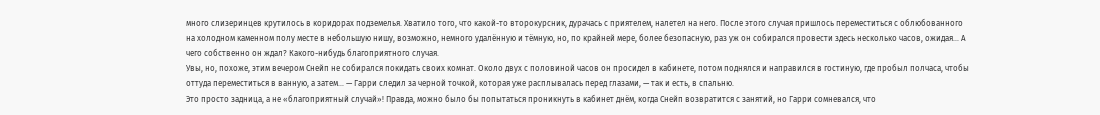много слизеринцев крутилось в коридорах подземелья. Хватило того, что какой-то второкурсник, дурачась с приятелем, налетел на него. После этого случая пришлось переместиться с облюбованного на холодном каменном полу месте в небольшую нишу, возможно, немного удалённую и тёмную, но, по крайней мере, более безопасную, раз уж он собирался провести здесь несколько часов, ожидая... А чего собственно он ждал? Какого-нибудь благоприятного случая.
Увы, но, похоже, этим вечером Снейп не собирался покидать своих комнат. Около двух с половиной часов он просидел в кабинете, потом поднялся и направился в гостиную, где пробыл полчаса, чтобы оттуда переместиться в ванную, а затем... — Гарри следил за черной точкой, которая уже расплывалась перед глазами, — так и есть, в спальню.
Это просто задница, а не «благоприятный случай»! Правда, можно было бы попытаться проникнуть в кабинет днём, когда Снейп возвратится с занятий, но Гарри сомневался, что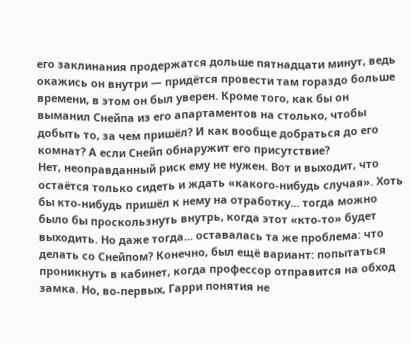его заклинания продержатся дольше пятнадцати минут, ведь окажись он внутри — придётся провести там гораздо больше времени, в этом он был уверен. Кроме того, как бы он выманил Снейпа из его апартаментов на столько, чтобы добыть то, за чем пришёл? И как вообще добраться до его комнат? А если Снейп обнаружит его присутствие?
Нет, неоправданный риск ему не нужен. Вот и выходит, что остаётся только сидеть и ждать «какого-нибудь случая». Хоть бы кто-нибудь пришёл к нему на отработку... тогда можно было бы проскользнуть внутрь, когда этот «кто-то» будет выходить. Но даже тогда... оставалась та же проблема: что делать со Снейпом? Конечно, был ещё вариант: попытаться проникнуть в кабинет, когда профессор отправится на обход замка. Но, во-первых, Гарри понятия не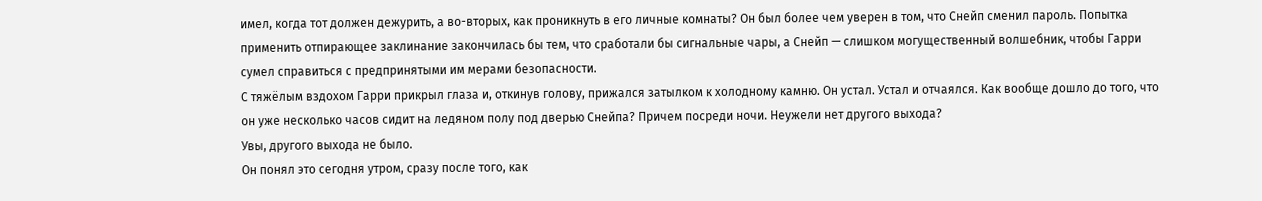имел, когда тот должен дежурить, а во-вторых, как проникнуть в его личные комнаты? Он был более чем уверен в том, что Снейп сменил пароль. Попытка применить отпирающее заклинание закончилась бы тем, что сработали бы сигнальные чары, а Снейп — слишком могущественный волшебник, чтобы Гарри сумел справиться с предпринятыми им мерами безопасности.
С тяжёлым вздохом Гарри прикрыл глаза и, откинув голову, прижался затылком к холодному камню. Он устал. Устал и отчаялся. Как вообще дошло до того, что он уже несколько часов сидит на ледяном полу под дверью Снейпа? Причем посреди ночи. Неужели нет другого выхода?
Увы, другого выхода не было.
Он понял это сегодня утром, сразу после того, как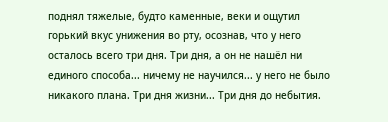поднял тяжелые, будто каменные, веки и ощутил горький вкус унижения во рту, осознав, что у него осталось всего три дня. Три дня, а он не нашёл ни единого способа... ничему не научился... у него не было никакого плана. Три дня жизни... Три дня до небытия.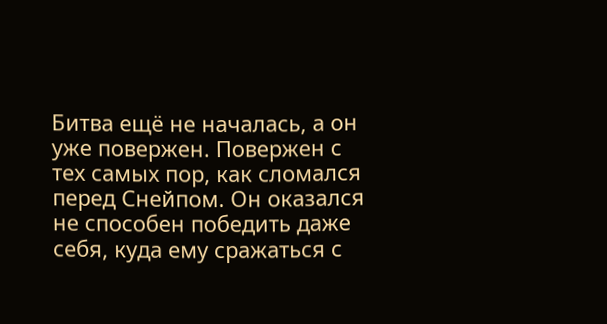Битва ещё не началась, а он уже повержен. Повержен с тех самых пор, как сломался перед Снейпом. Он оказался не способен победить даже себя, куда ему сражаться с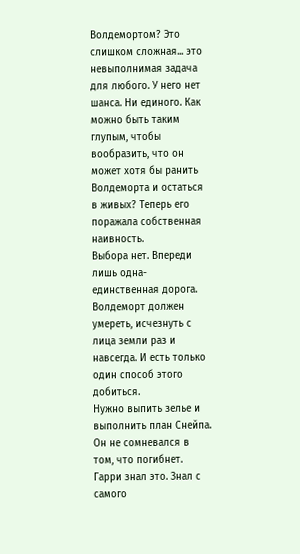Волдемортом? Это слишком сложная... это невыполнимая задача для любого. У него нет шанса. Ни единого. Как можно быть таким глупым, чтобы вообразить, что он может хотя бы ранить Волдеморта и остаться в живых? Теперь его поражала собственная наивность.
Выбора нет. Впереди лишь одна-единственная дорога. Волдеморт должен умереть, исчезнуть с лица земли раз и навсегда. И есть только один способ этого добиться.
Нужно выпить зелье и выполнить план Снейпа.
Он не сомневался в том, что погибнет. Гарри знал это. Знал с самого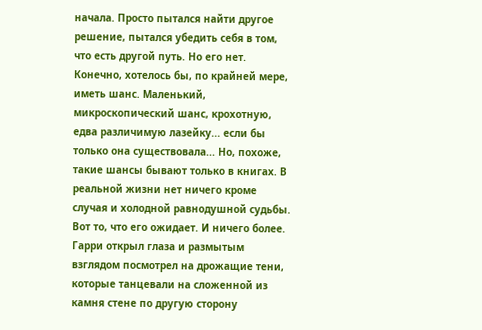начала. Просто пытался найти другое решение, пытался убедить себя в том, что есть другой путь. Но его нет. Конечно, хотелось бы, по крайней мере, иметь шанс. Маленький, микроскопический шанс, крохотную, едва различимую лазейку... если бы только она существовала... Но, похоже, такие шансы бывают только в книгах. В реальной жизни нет ничего кроме случая и холодной равнодушной судьбы. Вот то, что его ожидает. И ничего более.
Гарри открыл глаза и размытым взглядом посмотрел на дрожащие тени, которые танцевали на сложенной из камня стене по другую сторону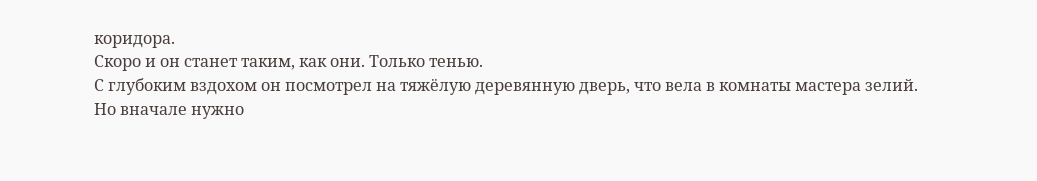коридора.
Скоро и он станет таким, как они. Только тенью.
С глубоким вздохом он посмотрел на тяжёлую деревянную дверь, что вела в комнаты мастера зелий.
Но вначале нужно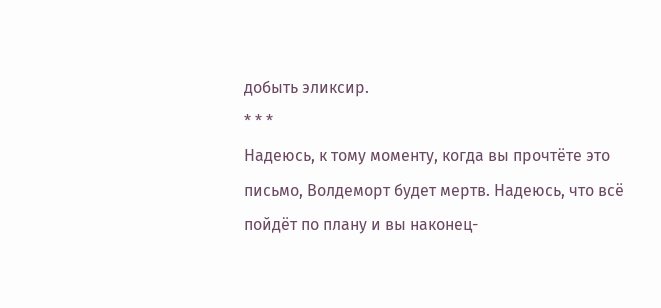добыть эликсир.
* * *
Надеюсь, к тому моменту, когда вы прочтёте это письмо, Волдеморт будет мертв. Надеюсь, что всё пойдёт по плану и вы наконец-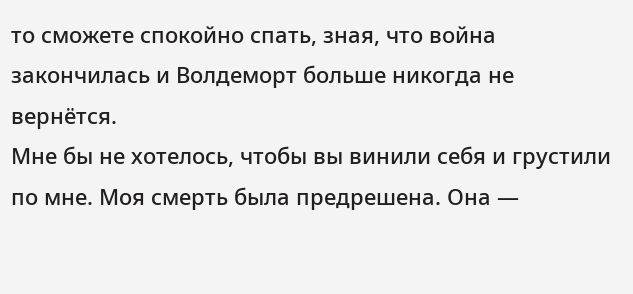то сможете спокойно спать, зная, что война закончилась и Волдеморт больше никогда не вернётся.
Мне бы не хотелось, чтобы вы винили себя и грустили по мне. Моя смерть была предрешена. Она —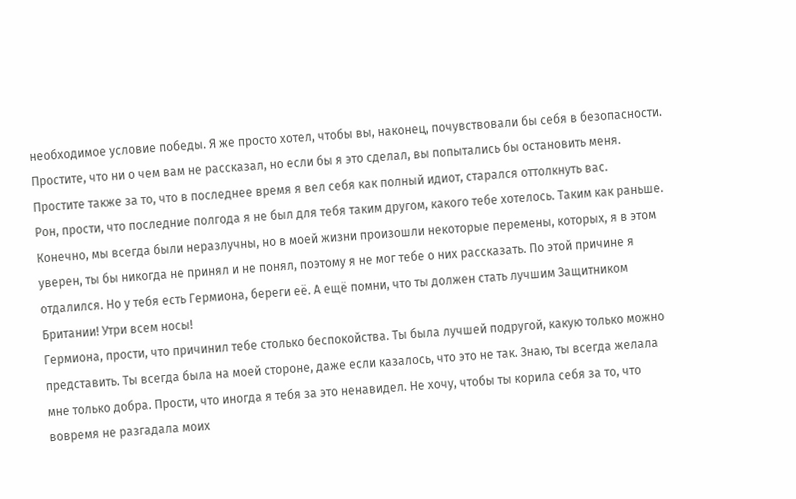необходимое условие победы. Я же просто хотел, чтобы вы, наконец, почувствовали бы себя в безопасности. Простите, что ни о чем вам не рассказал, но если бы я это сделал, вы попытались бы остановить меня.
Простите также за то, что в последнее время я вел себя как полный идиот, старался оттолкнуть вас.
Рон, прости, что последние полгода я не был для тебя таким другом, какого тебе хотелось. Таким как раньше. Конечно, мы всегда были неразлучны, но в моей жизни произошли некоторые перемены, которых, я в этом уверен, ты бы никогда не принял и не понял, поэтому я не мог тебе о них рассказать. По этой причине я отдалился. Но у тебя есть Гермиона, береги её. А ещё помни, что ты должен стать лучшим Защитником Британии! Утри всем носы!
Гермиона, прости, что причинил тебе столько беспокойства. Ты была лучшей подругой, какую только можно представить. Ты всегда была на моей стороне, даже если казалось, что это не так. Знаю, ты всегда желала мне только добра. Прости, что иногда я тебя за это ненавидел. Не хочу, чтобы ты корила себя за то, что вовремя не разгадала моих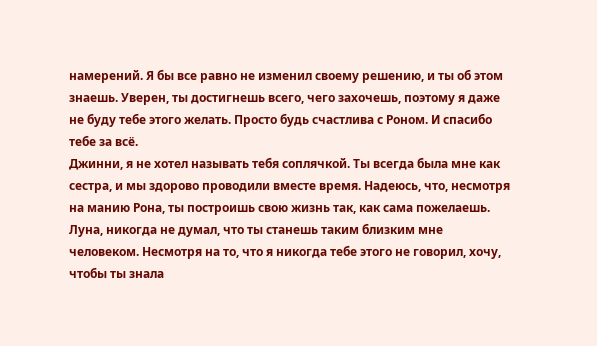намерений. Я бы все равно не изменил своему решению, и ты об этом знаешь. Уверен, ты достигнешь всего, чего захочешь, поэтому я даже не буду тебе этого желать. Просто будь счастлива с Роном. И спасибо тебе за всё.
Джинни, я не хотел называть тебя соплячкой. Ты всегда была мне как сестра, и мы здорово проводили вместе время. Надеюсь, что, несмотря на манию Рона, ты построишь свою жизнь так, как сама пожелаешь.
Луна, никогда не думал, что ты станешь таким близким мне человеком. Несмотря на то, что я никогда тебе этого не говорил, хочу, чтобы ты знала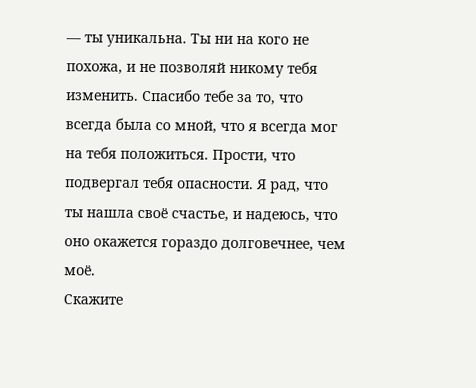— ты уникальна. Ты ни на кого не похожа, и не позволяй никому тебя изменить. Спасибо тебе за то, что всегда была со мной, что я всегда мог на тебя положиться. Прости, что подвергал тебя опасности. Я рад, что ты нашла своё счастье, и надеюсь, что оно окажется гораздо долговечнее, чем моё.
Скажите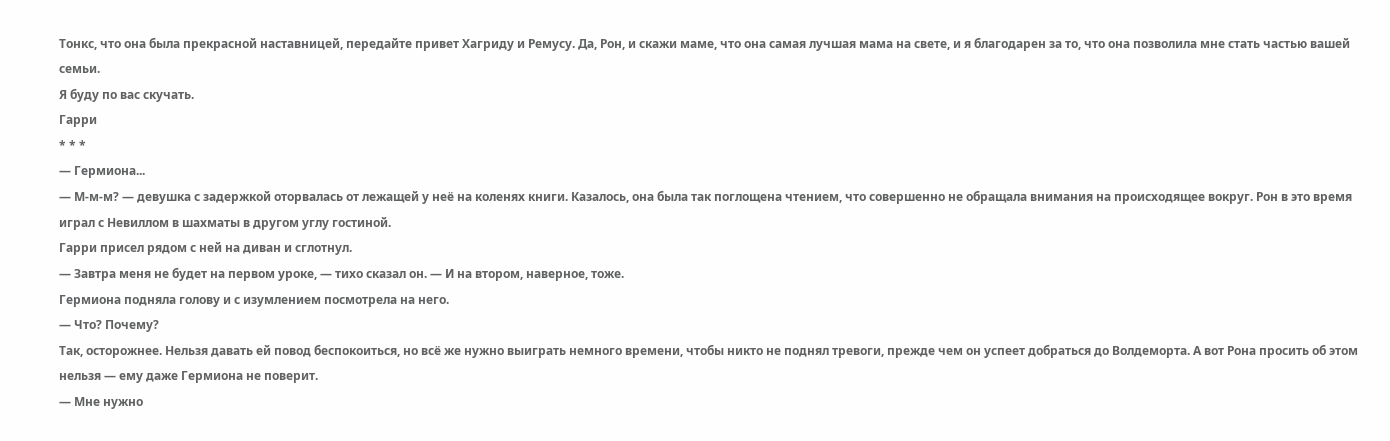Тонкс, что она была прекрасной наставницей, передайте привет Хагриду и Ремусу. Да, Рон, и скажи маме, что она самая лучшая мама на свете, и я благодарен за то, что она позволила мне стать частью вашей семьи.
Я буду по вас скучать.
Гарри
* * *
— Гермиона...
— М-м-м? — девушка с задержкой оторвалась от лежащей у неё на коленях книги. Казалось, она была так поглощена чтением, что совершенно не обращала внимания на происходящее вокруг. Рон в это время играл с Невиллом в шахматы в другом углу гостиной.
Гарри присел рядом с ней на диван и сглотнул.
— Завтра меня не будет на первом уроке, — тихо сказал он. — И на втором, наверное, тоже.
Гермиона подняла голову и с изумлением посмотрела на него.
— Что? Почему?
Так, осторожнее. Нельзя давать ей повод беспокоиться, но всё же нужно выиграть немного времени, чтобы никто не поднял тревоги, прежде чем он успеет добраться до Волдеморта. А вот Рона просить об этом нельзя — ему даже Гермиона не поверит.
— Мне нужно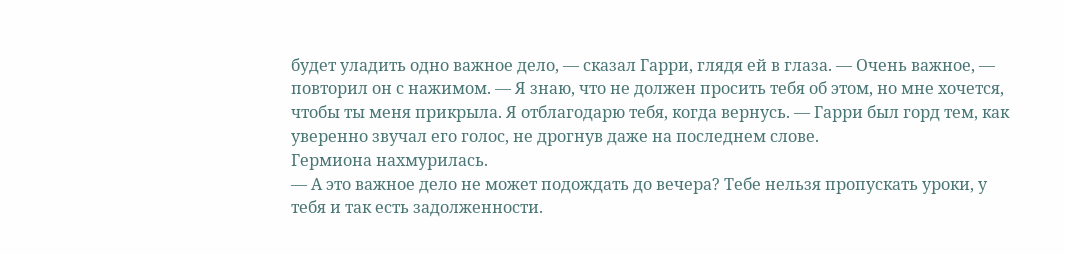будет уладить одно важное дело, — сказал Гарри, глядя ей в глаза. — Очень важное, — повторил он с нажимом. — Я знаю, что не должен просить тебя об этом, но мне хочется, чтобы ты меня прикрыла. Я отблагодарю тебя, когда вернусь. — Гарри был горд тем, как уверенно звучал его голос, не дрогнув даже на последнем слове.
Гермиона нахмурилась.
— А это важное дело не может подождать до вечера? Тебе нельзя пропускать уроки, у тебя и так есть задолженности.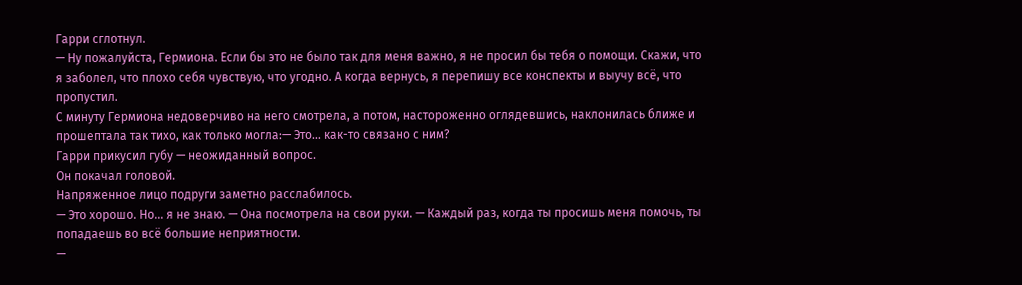Гарри сглотнул.
— Ну пожалуйста, Гермиона. Если бы это не было так для меня важно, я не просил бы тебя о помощи. Скажи, что я заболел, что плохо себя чувствую, что угодно. А когда вернусь, я перепишу все конспекты и выучу всё, что пропустил.
С минуту Гермиона недоверчиво на него смотрела, а потом, настороженно оглядевшись, наклонилась ближе и прошептала так тихо, как только могла:— Это... как-то связано с ним?
Гарри прикусил губу — неожиданный вопрос.
Он покачал головой.
Напряженное лицо подруги заметно расслабилось.
— Это хорошо. Но... я не знаю. — Она посмотрела на свои руки. — Каждый раз, когда ты просишь меня помочь, ты попадаешь во всё большие неприятности.
—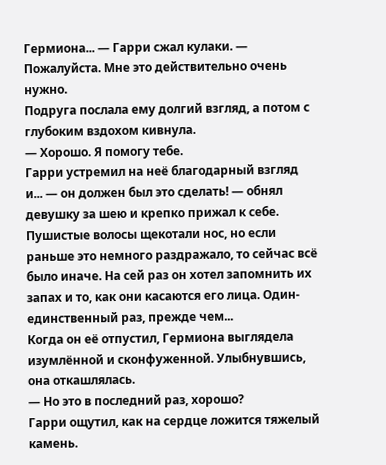Гермиона... — Гарри сжал кулаки. — Пожалуйста. Мне это действительно очень нужно.
Подруга послала ему долгий взгляд, а потом с глубоким вздохом кивнула.
— Хорошо. Я помогу тебе.
Гарри устремил на неё благодарный взгляд и... — он должен был это сделать! — обнял девушку за шею и крепко прижал к себе. Пушистые волосы щекотали нос, но если раньше это немного раздражало, то сейчас всё было иначе. На сей раз он хотел запомнить их запах и то, как они касаются его лица. Один-единственный раз, прежде чем...
Когда он её отпустил, Гермиона выглядела изумлённой и сконфуженной. Улыбнувшись, она откашлялась.
— Но это в последний раз, хорошо?
Гарри ощутил, как на сердце ложится тяжелый камень.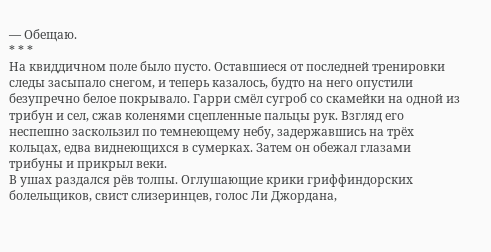— Обещаю.
* * *
На квиддичном поле было пусто. Оставшиеся от последней тренировки следы засыпало снегом, и теперь казалось, будто на него опустили безупречно белое покрывало. Гарри смёл сугроб со скамейки на одной из трибун и сел, сжав коленями сцепленные пальцы рук. Взгляд его неспешно заскользил по темнеющему небу, задержавшись на трёх кольцах, едва виднеющихся в сумерках. Затем он обежал глазами трибуны и прикрыл веки.
В ушах раздался рёв толпы. Оглушающие крики гриффиндорских болельщиков, свист слизеринцев, голос Ли Джордана,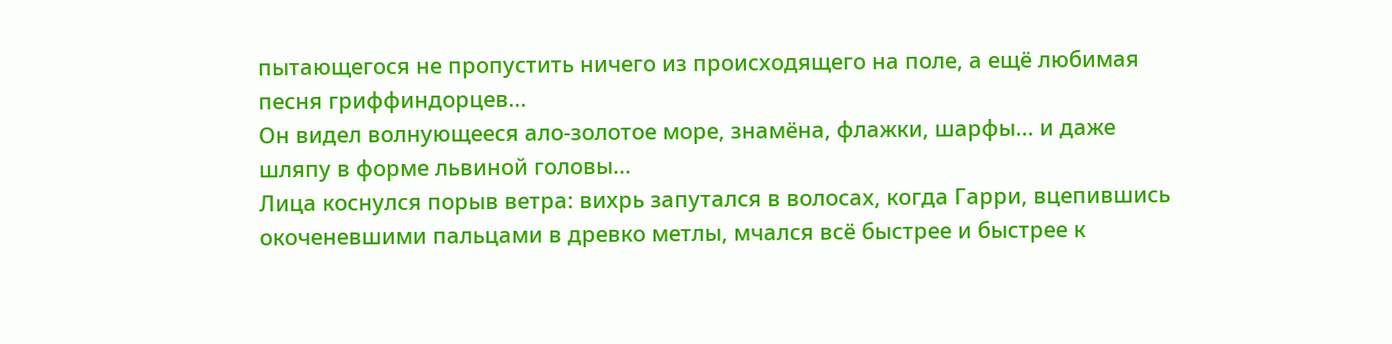пытающегося не пропустить ничего из происходящего на поле, а ещё любимая песня гриффиндорцев...
Он видел волнующееся ало-золотое море, знамёна, флажки, шарфы... и даже шляпу в форме львиной головы...
Лица коснулся порыв ветра: вихрь запутался в волосах, когда Гарри, вцепившись окоченевшими пальцами в древко метлы, мчался всё быстрее и быстрее к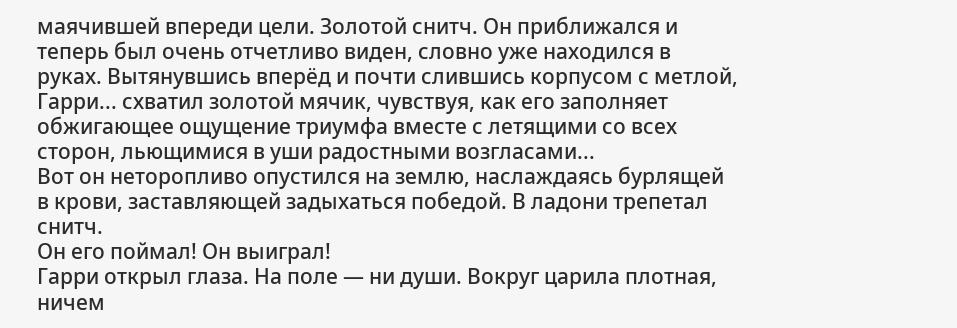маячившей впереди цели. Золотой снитч. Он приближался и теперь был очень отчетливо виден, словно уже находился в руках. Вытянувшись вперёд и почти слившись корпусом с метлой, Гарри... схватил золотой мячик, чувствуя, как его заполняет обжигающее ощущение триумфа вместе с летящими со всех сторон, льющимися в уши радостными возгласами...
Вот он неторопливо опустился на землю, наслаждаясь бурлящей в крови, заставляющей задыхаться победой. В ладони трепетал снитч.
Он его поймал! Он выиграл!
Гарри открыл глаза. На поле — ни души. Вокруг царила плотная, ничем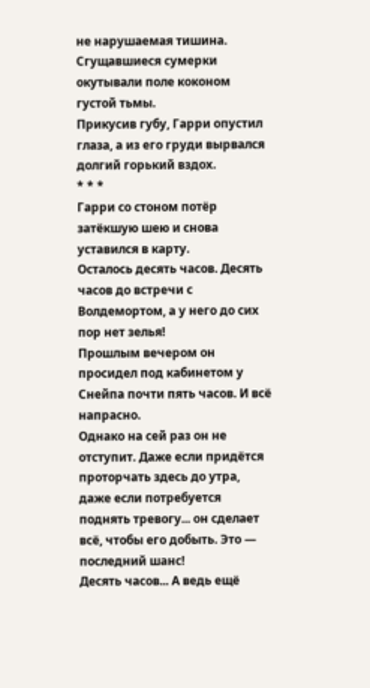не нарушаемая тишина. Сгущавшиеся сумерки окутывали поле коконом густой тьмы.
Прикусив губу, Гарри опустил глаза, а из его груди вырвался долгий горький вздох.
* * *
Гарри со стоном потёр затёкшую шею и снова уставился в карту.
Осталось десять часов. Десять часов до встречи с Волдемортом, а у него до сих пор нет зелья!
Прошлым вечером он просидел под кабинетом у Снейпа почти пять часов. И всё напрасно.
Однако на сей раз он не отступит. Даже если придётся проторчать здесь до утра, даже если потребуется поднять тревогу... он сделает всё, чтобы его добыть. Это — последний шанс!
Десять часов... А ведь ещё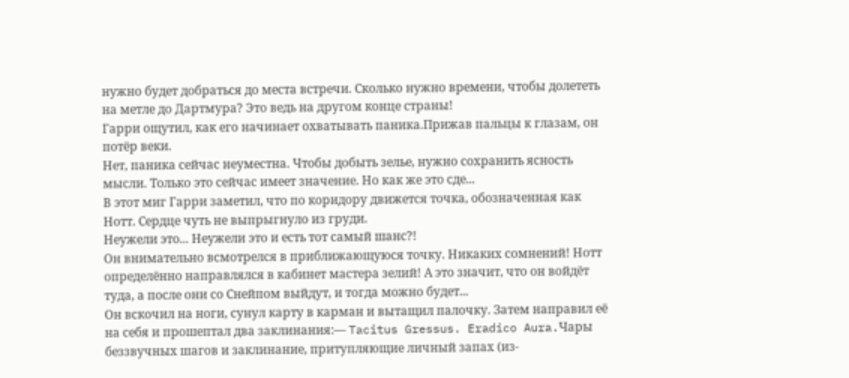нужно будет добраться до места встречи. Сколько нужно времени, чтобы долететь на метле до Дартмура? Это ведь на другом конце страны!
Гарри ощутил, как его начинает охватывать паника.Прижав пальцы к глазам, он потёр веки.
Нет, паника сейчас неуместна. Чтобы добыть зелье, нужно сохранить ясность мысли. Только это сейчас имеет значение. Но как же это сде...
В этот миг Гарри заметил, что по коридору движется точка, обозначенная как Нотт. Сердце чуть не выпрыгнуло из груди.
Неужели это... Неужели это и есть тот самый шанс?!
Он внимательно всмотрелся в приближающуюся точку. Никаких сомнений! Нотт определённо направлялся в кабинет мастера зелий! А это значит, что он войдёт туда, а после они со Снейпом выйдут, и тогда можно будет...
Он вскочил на ноги, сунул карту в карман и вытащил палочку. Затем направил её на себя и прошептал два заклинания:— Tacitus Gressus. Eradico Aura.Чары беззвучных шагов и заклинание, притупляющие личный запах (из-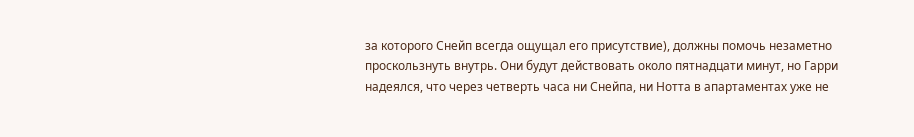за которого Снейп всегда ощущал его присутствие), должны помочь незаметно проскользнуть внутрь. Они будут действовать около пятнадцати минут, но Гарри надеялся, что через четверть часа ни Снейпа, ни Нотта в апартаментах уже не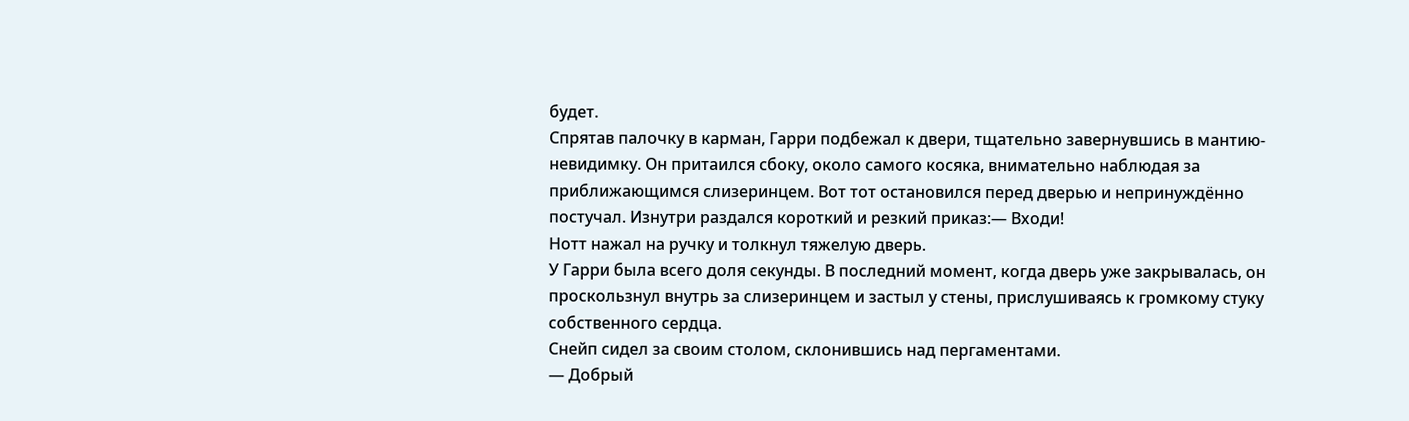будет.
Спрятав палочку в карман, Гарри подбежал к двери, тщательно завернувшись в мантию-невидимку. Он притаился сбоку, около самого косяка, внимательно наблюдая за приближающимся слизеринцем. Вот тот остановился перед дверью и непринуждённо постучал. Изнутри раздался короткий и резкий приказ:— Входи!
Нотт нажал на ручку и толкнул тяжелую дверь.
У Гарри была всего доля секунды. В последний момент, когда дверь уже закрывалась, он проскользнул внутрь за слизеринцем и застыл у стены, прислушиваясь к громкому стуку собственного сердца.
Снейп сидел за своим столом, склонившись над пергаментами.
— Добрый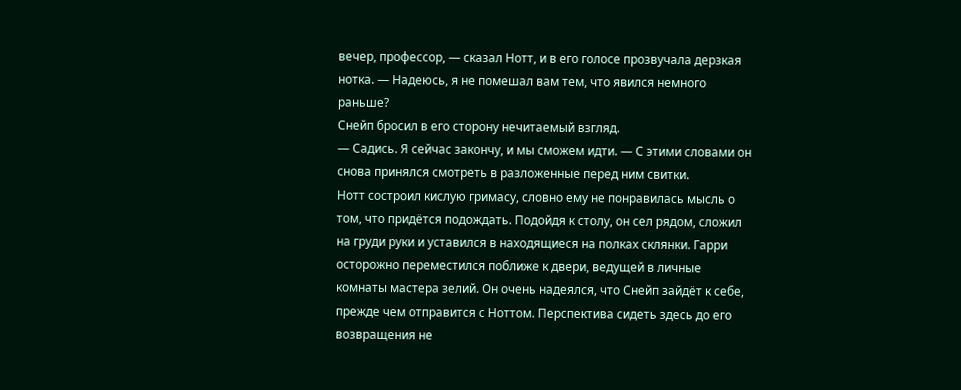вечер, профессор, — сказал Нотт, и в его голосе прозвучала дерзкая нотка. — Надеюсь, я не помешал вам тем, что явился немного раньше?
Снейп бросил в его сторону нечитаемый взгляд.
— Садись. Я сейчас закончу, и мы сможем идти. — С этими словами он снова принялся смотреть в разложенные перед ним свитки.
Нотт состроил кислую гримасу, словно ему не понравилась мысль о том, что придётся подождать. Подойдя к столу, он сел рядом, сложил на груди руки и уставился в находящиеся на полках склянки. Гарри осторожно переместился поближе к двери, ведущей в личные комнаты мастера зелий. Он очень надеялся, что Снейп зайдёт к себе, прежде чем отправится с Ноттом. Перспектива сидеть здесь до его возвращения не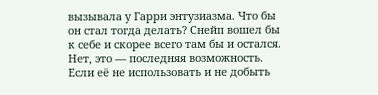вызывала у Гарри энтузиазма. Что бы он стал тогда делать? Снейп вошел бы к себе и скорее всего там бы и остался. Нет, это — последняя возможность. Если её не использовать и не добыть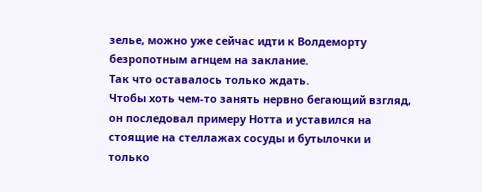зелье, можно уже сейчас идти к Волдеморту безропотным агнцем на заклание.
Так что оставалось только ждать.
Чтобы хоть чем-то занять нервно бегающий взгляд, он последовал примеру Нотта и уставился на стоящие на стеллажах сосуды и бутылочки и только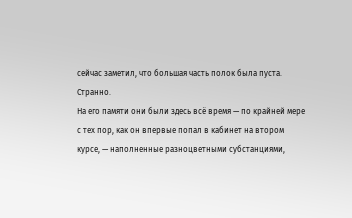сейчас заметил, что большая часть полок была пуста.
Странно.
На его памяти они были здесь всё время — по крайней мере с тех пор, как он впервые попал в кабинет на втором курсе, — наполненные разноцветными субстанциями,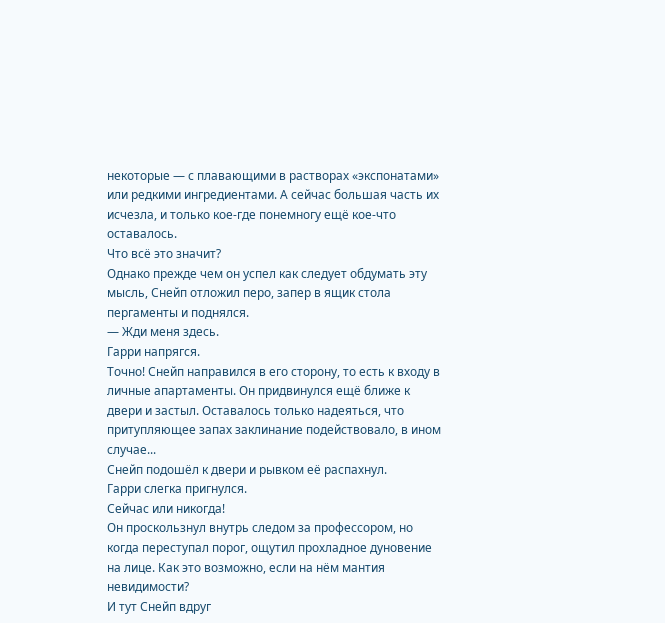некоторые — с плавающими в растворах «экспонатами» или редкими ингредиентами. А сейчас большая часть их исчезла, и только кое-где понемногу ещё кое-что оставалось.
Что всё это значит?
Однако прежде чем он успел как следует обдумать эту мысль, Снейп отложил перо, запер в ящик стола пергаменты и поднялся.
— Жди меня здесь.
Гарри напрягся.
Точно! Снейп направился в его сторону, то есть к входу в личные апартаменты. Он придвинулся ещё ближе к двери и застыл. Оставалось только надеяться, что притупляющее запах заклинание подействовало, в ином случае...
Снейп подошёл к двери и рывком её распахнул.
Гарри слегка пригнулся.
Сейчас или никогда!
Он проскользнул внутрь следом за профессором, но когда переступал порог, ощутил прохладное дуновение на лице. Как это возможно, если на нём мантия невидимости?
И тут Снейп вдруг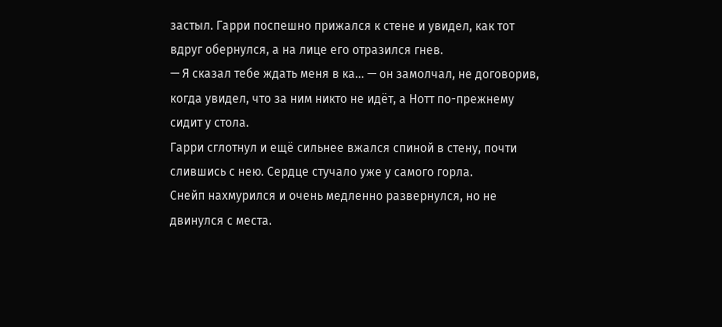застыл. Гарри поспешно прижался к стене и увидел, как тот вдруг обернулся, а на лице его отразился гнев.
— Я сказал тебе ждать меня в ка... — он замолчал, не договорив, когда увидел, что за ним никто не идёт, а Нотт по-прежнему сидит у стола.
Гарри сглотнул и ещё сильнее вжался спиной в стену, почти слившись с нею. Сердце стучало уже у самого горла.
Снейп нахмурился и очень медленно развернулся, но не двинулся с места.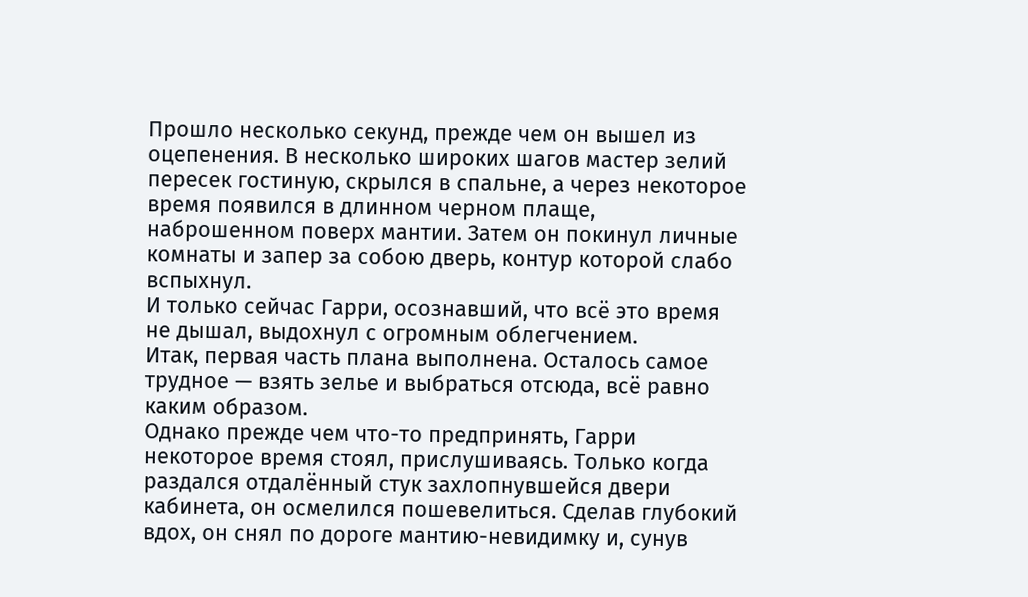Прошло несколько секунд, прежде чем он вышел из оцепенения. В несколько широких шагов мастер зелий пересек гостиную, скрылся в спальне, а через некоторое время появился в длинном черном плаще, наброшенном поверх мантии. Затем он покинул личные комнаты и запер за собою дверь, контур которой слабо вспыхнул.
И только сейчас Гарри, осознавший, что всё это время не дышал, выдохнул с огромным облегчением.
Итак, первая часть плана выполнена. Осталось самое трудное — взять зелье и выбраться отсюда, всё равно каким образом.
Однако прежде чем что-то предпринять, Гарри некоторое время стоял, прислушиваясь. Только когда раздался отдалённый стук захлопнувшейся двери кабинета, он осмелился пошевелиться. Сделав глубокий вдох, он снял по дороге мантию-невидимку и, сунув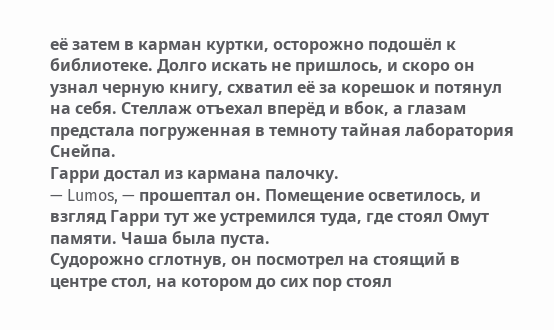её затем в карман куртки, осторожно подошёл к библиотеке. Долго искать не пришлось, и скоро он узнал черную книгу, схватил её за корешок и потянул на себя. Стеллаж отъехал вперёд и вбок, а глазам предстала погруженная в темноту тайная лаборатория Снейпа.
Гарри достал из кармана палочку.
— Lumos, — прошептал он. Помещение осветилось, и взгляд Гарри тут же устремился туда, где стоял Омут памяти. Чаша была пуста.
Судорожно сглотнув, он посмотрел на стоящий в центре стол, на котором до сих пор стоял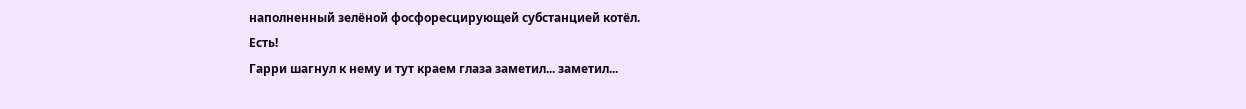наполненный зелёной фосфоресцирующей субстанцией котёл.
Есть!
Гарри шагнул к нему и тут краем глаза заметил... заметил...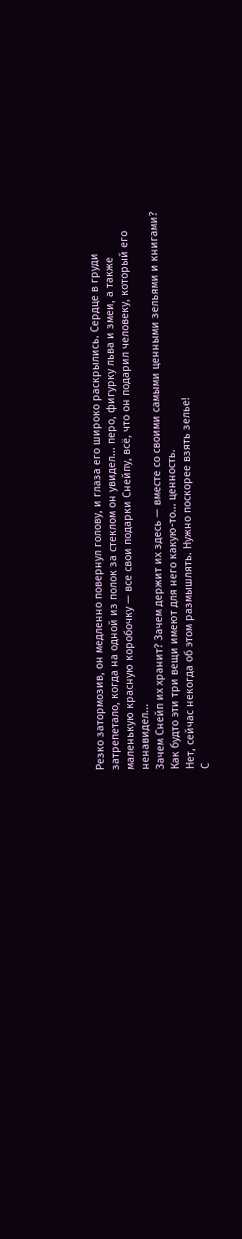Резко затормозив, он медленно повернул голову, и глаза его широко раскрылись. Сердце в груди затрепетало, когда на одной из полок за стеклом он увидел... перо, фигурку льва и змеи, а также маленькую красную коробочку — все свои подарки Снейпу, всё, что он подарил человеку, который его ненавидел...
Зачем Снейп их хранит? Зачем держит их здесь — вместе со своими самыми ценными зельями и книгами? Как будто эти три вещи имеют для него какую-то... ценность.
Нет, сейчас некогда об этом размышлять. Нужно поскорее взять зелье!
С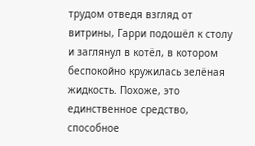трудом отведя взгляд от витрины, Гарри подошёл к столу и заглянул в котёл, в котором беспокойно кружилась зелёная жидкость. Похоже, это единственное средство, способное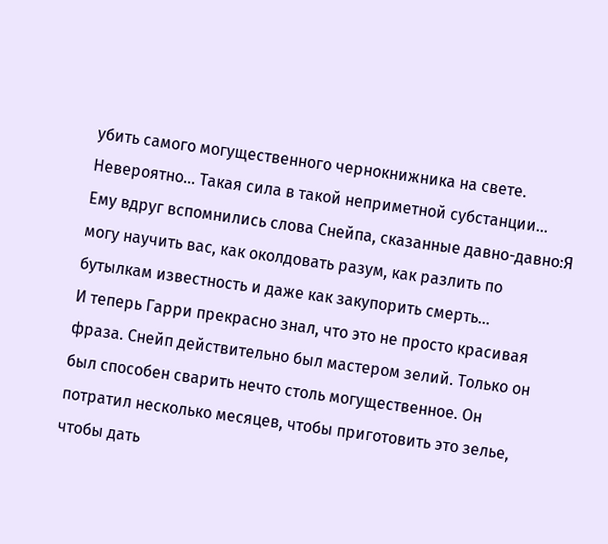убить самого могущественного чернокнижника на свете. Невероятно... Такая сила в такой неприметной субстанции...
Ему вдруг вспомнились слова Снейпа, сказанные давно-давно:Я могу научить вас, как околдовать разум, как разлить по бутылкам известность и даже как закупорить смерть...
И теперь Гарри прекрасно знал, что это не просто красивая фраза. Снейп действительно был мастером зелий. Только он был способен сварить нечто столь могущественное. Он потратил несколько месяцев, чтобы приготовить это зелье, чтобы дать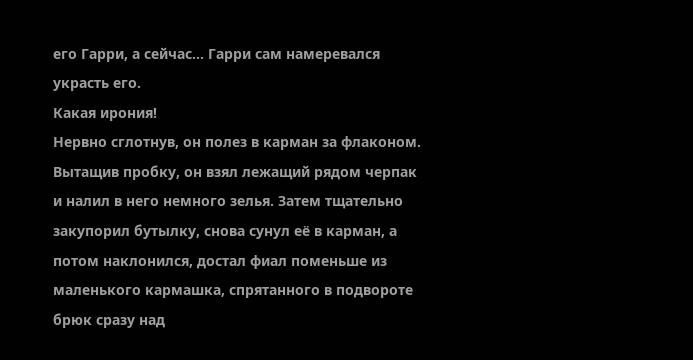его Гарри, а сейчас... Гарри сам намеревался украсть его.
Какая ирония!
Нервно сглотнув, он полез в карман за флаконом. Вытащив пробку, он взял лежащий рядом черпак и налил в него немного зелья. Затем тщательно закупорил бутылку, снова сунул её в карман, а потом наклонился, достал фиал поменьше из маленького кармашка, спрятанного в подвороте брюк сразу над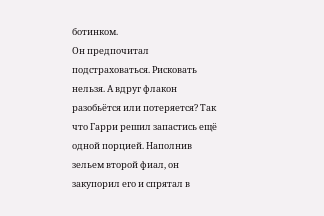ботинком.
Он предпочитал подстраховаться. Рисковать нельзя. А вдруг флакон разобьётся или потеряется? Так что Гарри решил запастись ещё одной порцией. Наполнив зельем второй фиал, он закупорил его и спрятал в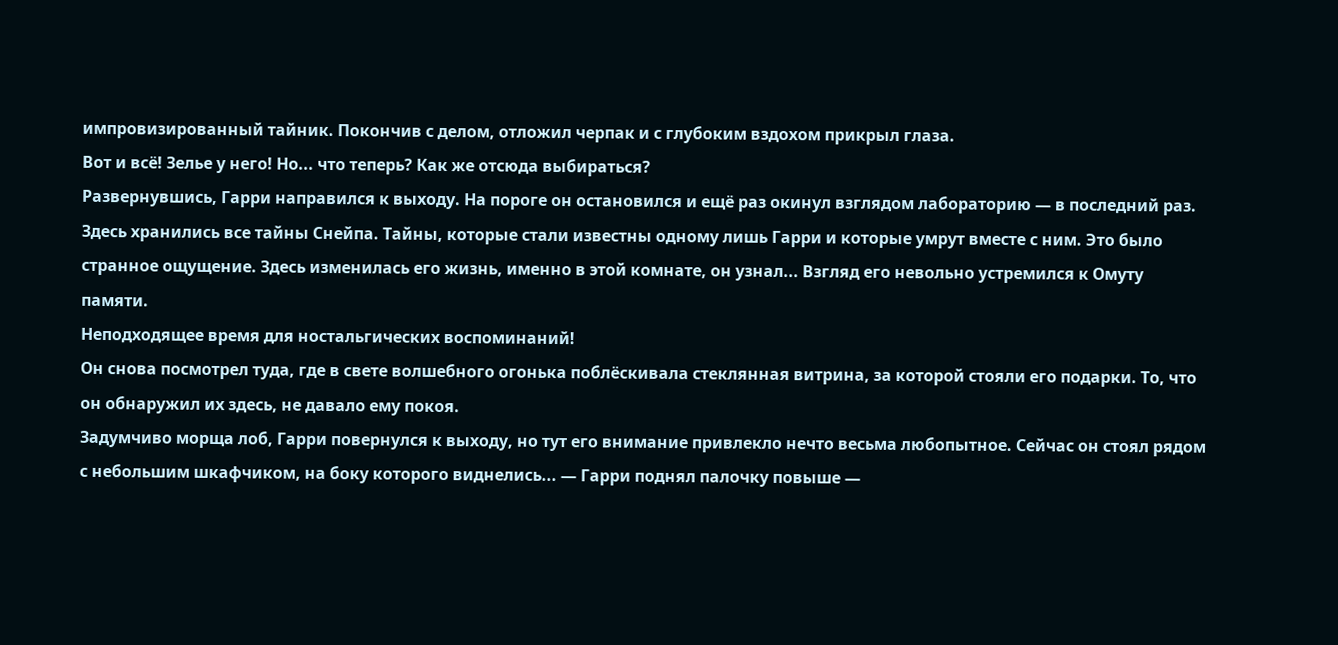импровизированный тайник. Покончив с делом, отложил черпак и с глубоким вздохом прикрыл глаза.
Вот и всё! Зелье у него! Но... что теперь? Как же отсюда выбираться?
Развернувшись, Гарри направился к выходу. На пороге он остановился и ещё раз окинул взглядом лабораторию — в последний раз. Здесь хранились все тайны Снейпа. Тайны, которые стали известны одному лишь Гарри и которые умрут вместе с ним. Это было странное ощущение. Здесь изменилась его жизнь, именно в этой комнате, он узнал... Взгляд его невольно устремился к Омуту памяти.
Неподходящее время для ностальгических воспоминаний!
Он снова посмотрел туда, где в свете волшебного огонька поблёскивала стеклянная витрина, за которой стояли его подарки. То, что он обнаружил их здесь, не давало ему покоя.
Задумчиво морща лоб, Гарри повернулся к выходу, но тут его внимание привлекло нечто весьма любопытное. Сейчас он стоял рядом с небольшим шкафчиком, на боку которого виднелись... — Гарри поднял палочку повыше —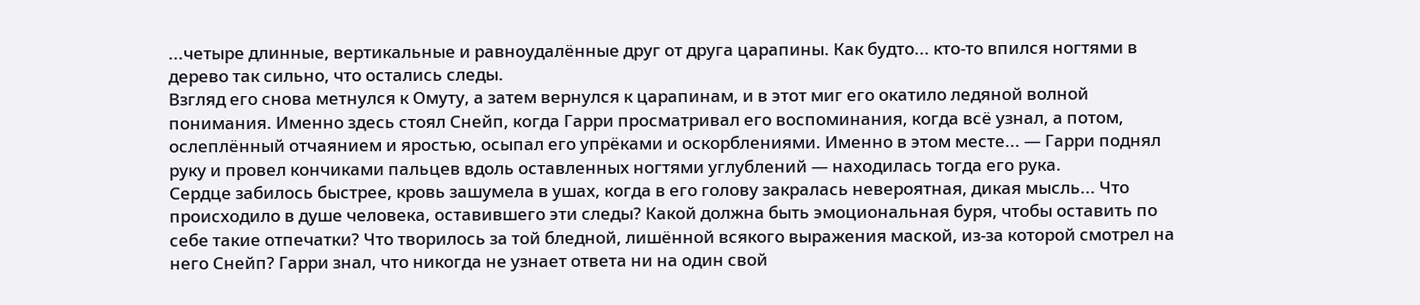...четыре длинные, вертикальные и равноудалённые друг от друга царапины. Как будто... кто-то впился ногтями в дерево так сильно, что остались следы.
Взгляд его снова метнулся к Омуту, а затем вернулся к царапинам, и в этот миг его окатило ледяной волной понимания. Именно здесь стоял Снейп, когда Гарри просматривал его воспоминания, когда всё узнал, а потом, ослеплённый отчаянием и яростью, осыпал его упрёками и оскорблениями. Именно в этом месте... — Гарри поднял руку и провел кончиками пальцев вдоль оставленных ногтями углублений — находилась тогда его рука.
Сердце забилось быстрее, кровь зашумела в ушах, когда в его голову закралась невероятная, дикая мысль... Что происходило в душе человека, оставившего эти следы? Какой должна быть эмоциональная буря, чтобы оставить по себе такие отпечатки? Что творилось за той бледной, лишённой всякого выражения маской, из-за которой смотрел на него Снейп? Гарри знал, что никогда не узнает ответа ни на один свой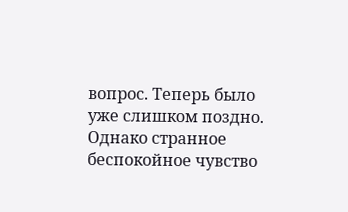вопрос. Теперь было уже слишком поздно. Однако странное беспокойное чувство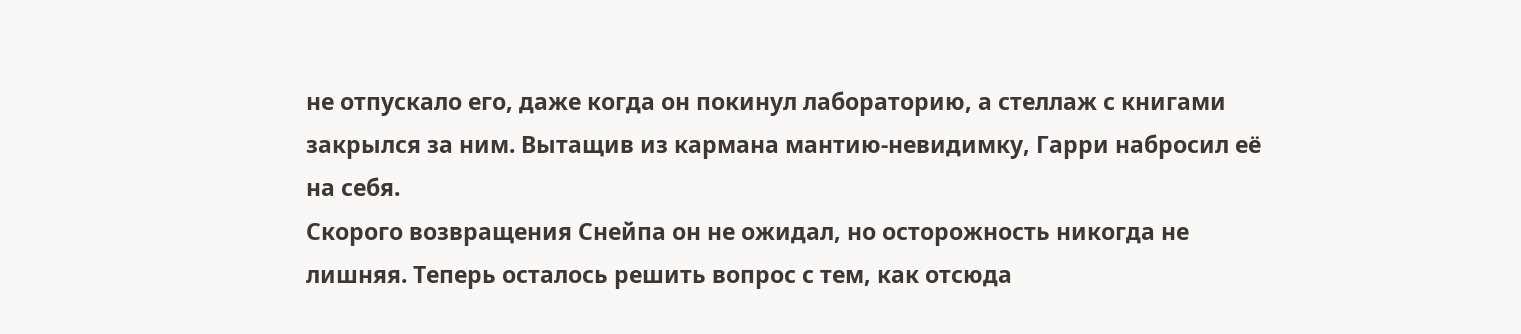не отпускало его, даже когда он покинул лабораторию, а стеллаж с книгами закрылся за ним. Вытащив из кармана мантию-невидимку, Гарри набросил её на себя.
Скорого возвращения Снейпа он не ожидал, но осторожность никогда не лишняя. Теперь осталось решить вопрос с тем, как отсюда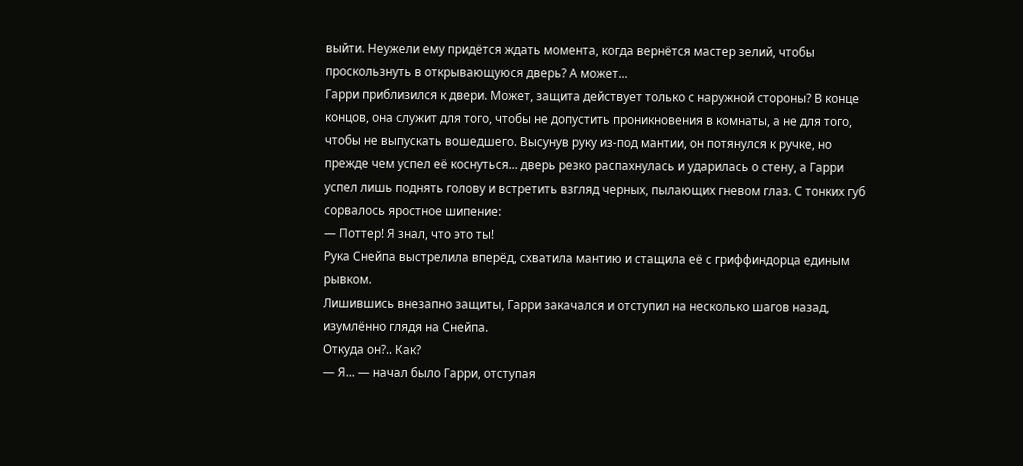выйти. Неужели ему придётся ждать момента, когда вернётся мастер зелий, чтобы проскользнуть в открывающуюся дверь? А может...
Гарри приблизился к двери. Может, защита действует только с наружной стороны? В конце концов, она служит для того, чтобы не допустить проникновения в комнаты, а не для того, чтобы не выпускать вошедшего. Высунув руку из-под мантии, он потянулся к ручке, но прежде чем успел её коснуться... дверь резко распахнулась и ударилась о стену, а Гарри успел лишь поднять голову и встретить взгляд черных, пылающих гневом глаз. С тонких губ сорвалось яростное шипение:
— Поттер! Я знал, что это ты!
Рука Снейпа выстрелила вперёд, схватила мантию и стащила её с гриффиндорца единым рывком.
Лишившись внезапно защиты, Гарри закачался и отступил на несколько шагов назад, изумлённо глядя на Снейпа.
Откуда он?.. Как?
— Я... — начал было Гарри, отступая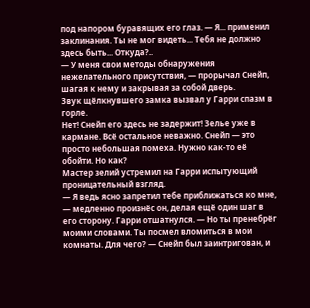под напором буравящих его глаз. — Я... применил заклинания. Ты не мог видеть... Тебя не должно здесь быть... Откуда?..
— У меня свои методы обнаружения нежелательного присутствия, — прорычал Снейп, шагая к нему и закрывая за собой дверь.
Звук щёлкнувшего замка вызвал у Гарри спазм в горле.
Нет! Снейп его здесь не задержит! Зелье уже в кармане. Всё остальное неважно. Снейп — это просто небольшая помеха. Нужно как-то её обойти. Но как?
Мастер зелий устремил на Гарри испытующий проницательный взгляд.
— Я ведь ясно запретил тебе приближаться ко мне, — медленно произнёс он, делая ещё один шаг в его сторону. Гарри отшатнулся. — Но ты пренебрёг моими словами. Ты посмел вломиться в мои комнаты. Для чего? — Снейп был заинтригован, и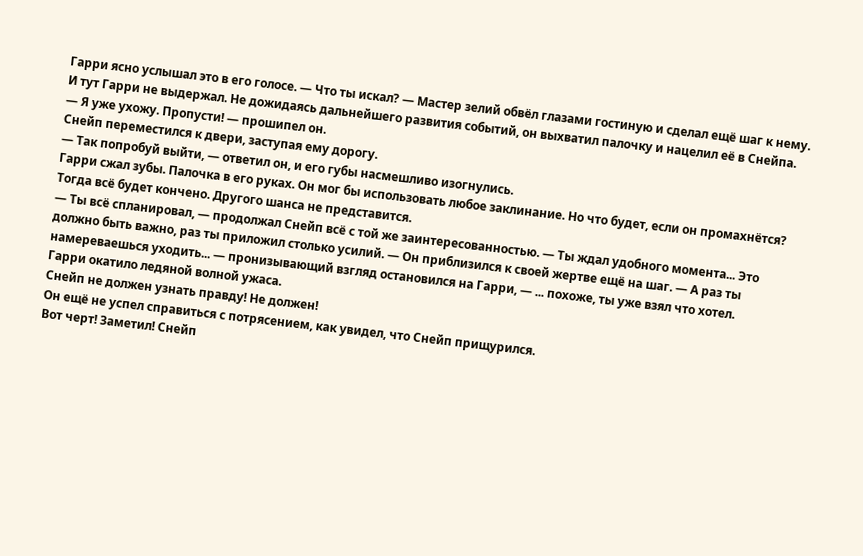Гарри ясно услышал это в его голосе. — Что ты искал? — Мастер зелий обвёл глазами гостиную и сделал ещё шаг к нему.
И тут Гарри не выдержал. Не дожидаясь дальнейшего развития событий, он выхватил палочку и нацелил её в Снейпа.
— Я уже ухожу. Пропусти! — прошипел он.
Снейп переместился к двери, заступая ему дорогу.
— Так попробуй выйти, — ответил он, и его губы насмешливо изогнулись.
Гарри сжал зубы. Палочка в его руках. Он мог бы использовать любое заклинание. Но что будет, если он промахнётся? Тогда всё будет кончено. Другого шанса не представится.
— Ты всё спланировал, — продолжал Снейп всё с той же заинтересованностью. — Ты ждал удобного момента... Это должно быть важно, раз ты приложил столько усилий. — Он приблизился к своей жертве ещё на шаг. — А раз ты намереваешься уходить... — пронизывающий взгляд остановился на Гарри, — ... похоже, ты уже взял что хотел.
Гарри окатило ледяной волной ужаса.
Снейп не должен узнать правду! Не должен!
Он ещё не успел справиться с потрясением, как увидел, что Снейп прищурился.
Вот черт! Заметил! Снейп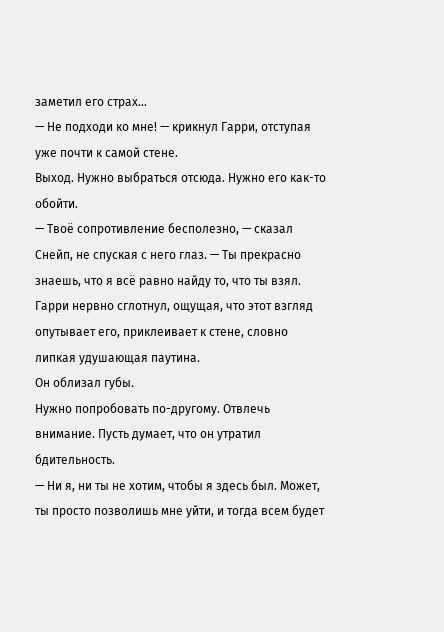заметил его страх...
— Не подходи ко мне! — крикнул Гарри, отступая уже почти к самой стене.
Выход. Нужно выбраться отсюда. Нужно его как-то обойти.
— Твоё сопротивление бесполезно, — сказал Снейп, не спуская с него глаз. — Ты прекрасно знаешь, что я всё равно найду то, что ты взял.
Гарри нервно сглотнул, ощущая, что этот взгляд опутывает его, приклеивает к стене, словно липкая удушающая паутина.
Он облизал губы.
Нужно попробовать по-другому. Отвлечь внимание. Пусть думает, что он утратил бдительность.
— Ни я, ни ты не хотим, чтобы я здесь был. Может, ты просто позволишь мне уйти, и тогда всем будет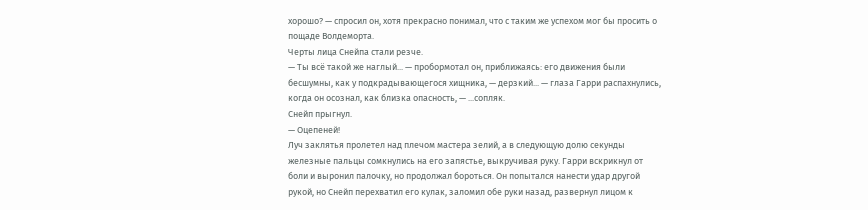хорошо? — спросил он, хотя прекрасно понимал, что с таким же успехом мог бы просить о пощаде Волдеморта.
Черты лица Снейпа стали резче.
— Ты всё такой же наглый... — пробормотал он, приближаясь: его движения были бесшумны, как у подкрадывающегося хищника, — дерзкий... — глаза Гарри распахнулись, когда он осознал, как близка опасность, — ...сопляк.
Снейп прыгнул.
— Оцепеней!
Луч заклятья пролетел над плечом мастера зелий, а в следующую долю секунды железные пальцы сомкнулись на его запястье, выкручивая руку. Гарри вскрикнул от боли и выронил палочку, но продолжал бороться. Он попытался нанести удар другой рукой, но Снейп перехватил его кулак, заломил обе руки назад, развернул лицом к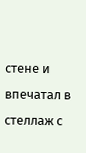стене и впечатал в стеллаж с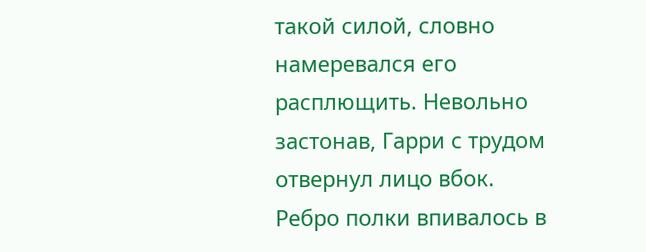такой силой, словно намеревался его расплющить. Невольно застонав, Гарри с трудом отвернул лицо вбок. Ребро полки впивалось в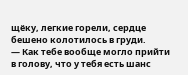щёку, легкие горели, сердце бешено колотилось в груди.
— Как тебе вообще могло прийти в голову, что у тебя есть шанс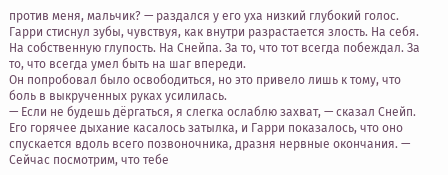против меня, мальчик? — раздался у его уха низкий глубокий голос.
Гарри стиснул зубы, чувствуя, как внутри разрастается злость. На себя. На собственную глупость. На Снейпа. За то, что тот всегда побеждал. За то, что всегда умел быть на шаг впереди.
Он попробовал было освободиться, но это привело лишь к тому, что боль в выкрученных руках усилилась.
— Если не будешь дёргаться, я слегка ослаблю захват, — сказал Снейп. Его горячее дыхание касалось затылка, и Гарри показалось, что оно спускается вдоль всего позвоночника, дразня нервные окончания. — Сейчас посмотрим, что тебе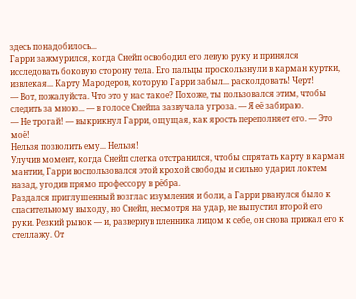здесь понадобилось...
Гарри зажмурился, когда Снейп освободил его левую руку и принялся исследовать боковую сторону тела. Его пальцы проскользнули в карман куртки, извлекая... Карту Мародеров, которую Гарри забыл... расколдовать! Черт!
— Вот, пожалуйста. Что это у нас такое? Похоже, ты пользовался этим, чтобы следить за мною... — в голосе Снейпа зазвучала угроза. — Я её забираю.
— Не трогай! — выкрикнул Гарри, ощущая, как ярость переполняет его. — Это моё!
Нельзя позволить ему... Нельзя!
Улучив момент, когда Снейп слегка отстранился, чтобы спрятать карту в карман мантии, Гарри воспользовался этой крохой свободы и сильно ударил локтем назад, угодив прямо профессору в рёбра.
Раздался приглушенный возглас изумления и боли, а Гарри рванулся было к спасительному выходу, но Снейп, несмотря на удар, не выпустил второй его руки. Резкий рывок — и, развернув пленника лицом к себе, он снова прижал его к стеллажу. От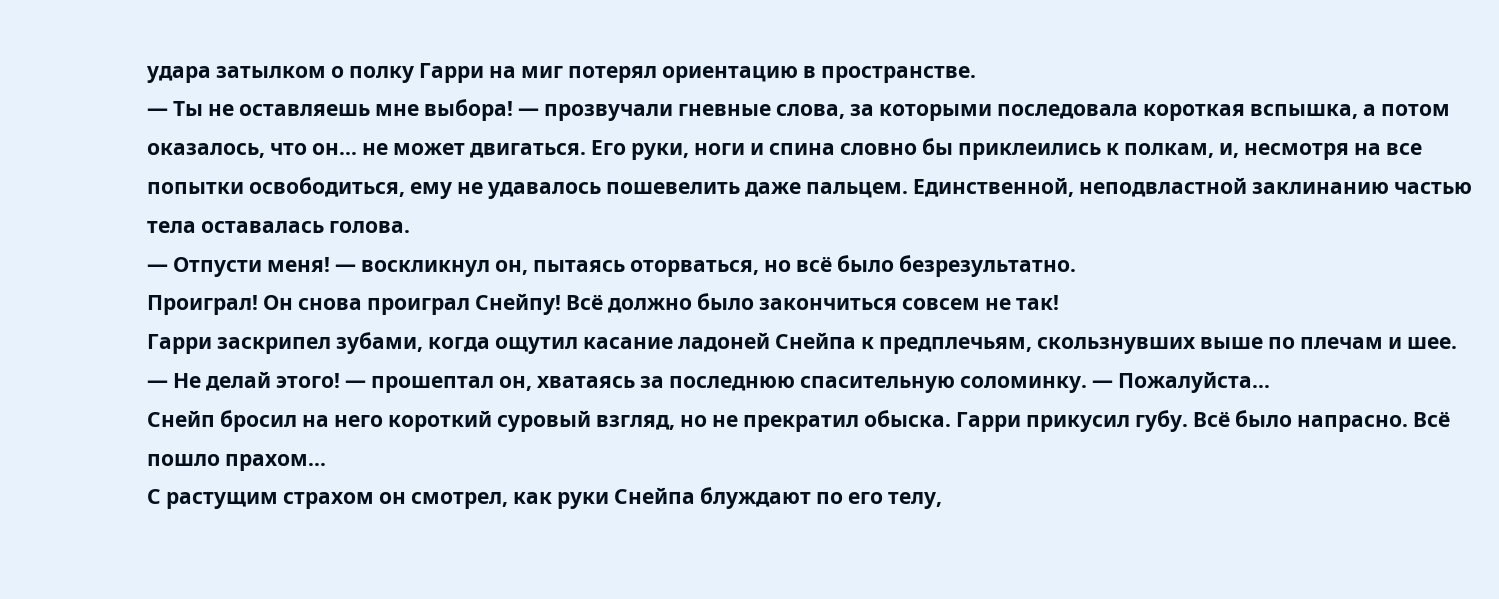удара затылком о полку Гарри на миг потерял ориентацию в пространстве.
— Ты не оставляешь мне выбора! — прозвучали гневные слова, за которыми последовала короткая вспышка, а потом оказалось, что он... не может двигаться. Его руки, ноги и спина словно бы приклеились к полкам, и, несмотря на все попытки освободиться, ему не удавалось пошевелить даже пальцем. Единственной, неподвластной заклинанию частью тела оставалась голова.
— Отпусти меня! — воскликнул он, пытаясь оторваться, но всё было безрезультатно.
Проиграл! Он снова проиграл Снейпу! Всё должно было закончиться совсем не так!
Гарри заскрипел зубами, когда ощутил касание ладоней Снейпа к предплечьям, скользнувших выше по плечам и шее.
— Не делай этого! — прошептал он, хватаясь за последнюю спасительную соломинку. — Пожалуйста...
Снейп бросил на него короткий суровый взгляд, но не прекратил обыска. Гарри прикусил губу. Всё было напрасно. Всё пошло прахом...
С растущим страхом он смотрел, как руки Снейпа блуждают по его телу,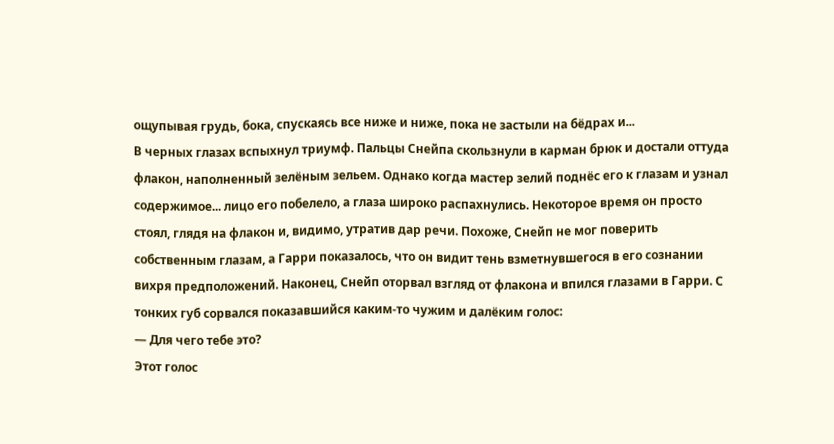ощупывая грудь, бока, спускаясь все ниже и ниже, пока не застыли на бёдрах и...
В черных глазах вспыхнул триумф. Пальцы Снейпа скользнули в карман брюк и достали оттуда флакон, наполненный зелёным зельем. Однако когда мастер зелий поднёс его к глазам и узнал содержимое... лицо его побелело, а глаза широко распахнулись. Некоторое время он просто стоял, глядя на флакон и, видимо, утратив дар речи. Похоже, Снейп не мог поверить собственным глазам, а Гарри показалось, что он видит тень взметнувшегося в его сознании вихря предположений. Наконец, Снейп оторвал взгляд от флакона и впился глазами в Гарри. С тонких губ сорвался показавшийся каким-то чужим и далёким голос:
— Для чего тебе это?
Этот голос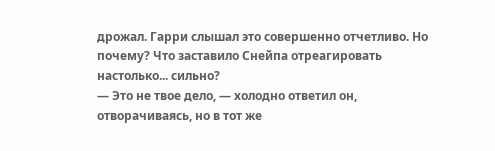дрожал. Гарри слышал это совершенно отчетливо. Но почему? Что заставило Снейпа отреагировать настолько... сильно?
— Это не твое дело, — холодно ответил он, отворачиваясь, но в тот же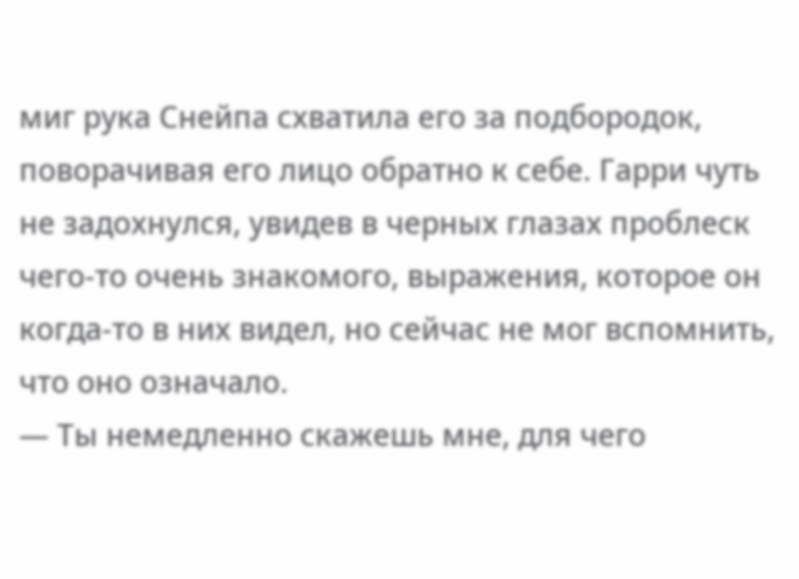миг рука Снейпа схватила его за подбородок, поворачивая его лицо обратно к себе. Гарри чуть не задохнулся, увидев в черных глазах проблеск чего-то очень знакомого, выражения, которое он когда-то в них видел, но сейчас не мог вспомнить, что оно означало.
— Ты немедленно скажешь мне, для чего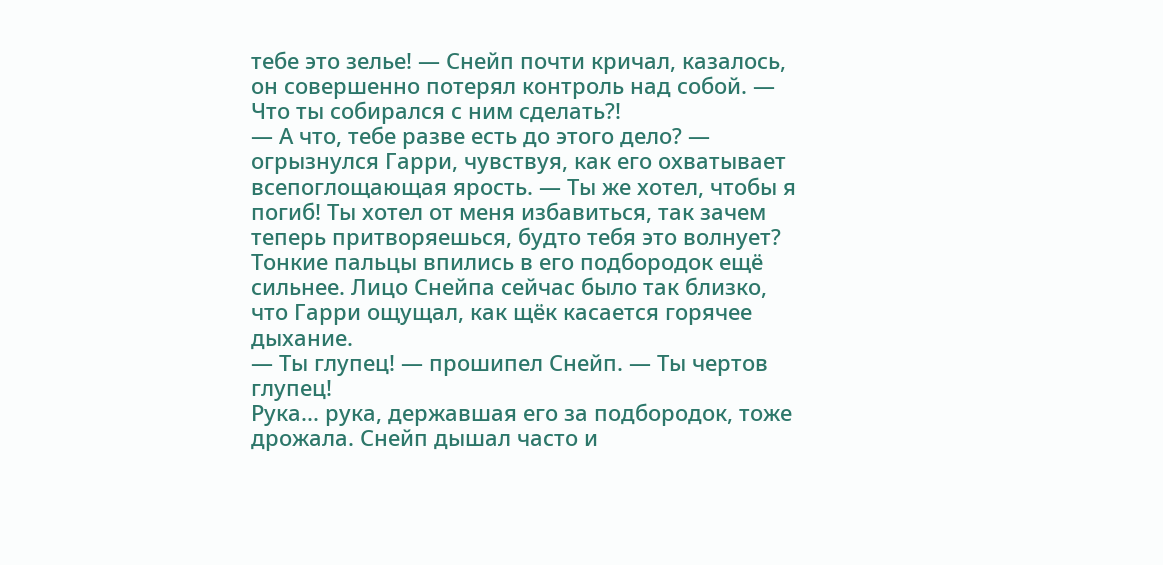тебе это зелье! — Снейп почти кричал, казалось, он совершенно потерял контроль над собой. — Что ты собирался с ним сделать?!
— А что, тебе разве есть до этого дело? — огрызнулся Гарри, чувствуя, как его охватывает всепоглощающая ярость. — Ты же хотел, чтобы я погиб! Ты хотел от меня избавиться, так зачем теперь притворяешься, будто тебя это волнует?
Тонкие пальцы впились в его подбородок ещё сильнее. Лицо Снейпа сейчас было так близко, что Гарри ощущал, как щёк касается горячее дыхание.
— Ты глупец! — прошипел Снейп. — Ты чертов глупец!
Рука... рука, державшая его за подбородок, тоже дрожала. Снейп дышал часто и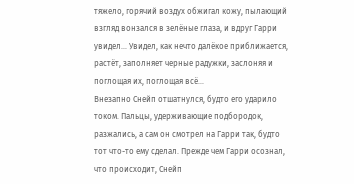тяжело, горячий воздух обжигал кожу, пылающий взгляд вонзался в зелёные глаза, и вдруг Гарри увидел... Увидел, как нечто далёкое приближается, растёт, заполняет черные радужки, заслоняя и поглощая их, поглощая всё...
Внезапно Снейп отшатнулся, будто его ударило током. Пальцы, удерживающие подбородок, разжались, а сам он смотрел на Гарри так, будто тот что-то ему сделал. Прежде чем Гарри осознал, что происходит, Снейп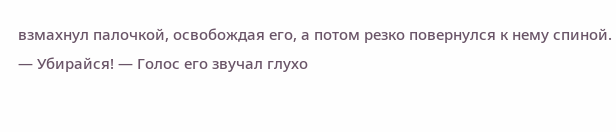взмахнул палочкой, освобождая его, а потом резко повернулся к нему спиной.
— Убирайся! — Голос его звучал глухо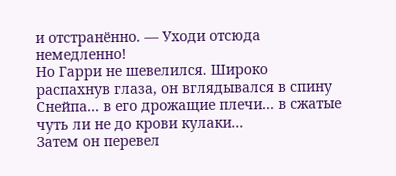и отстранённо. — Уходи отсюда немедленно!
Но Гарри не шевелился. Широко распахнув глаза, он вглядывался в спину Снейпа... в его дрожащие плечи... в сжатые чуть ли не до крови кулаки...
Затем он перевел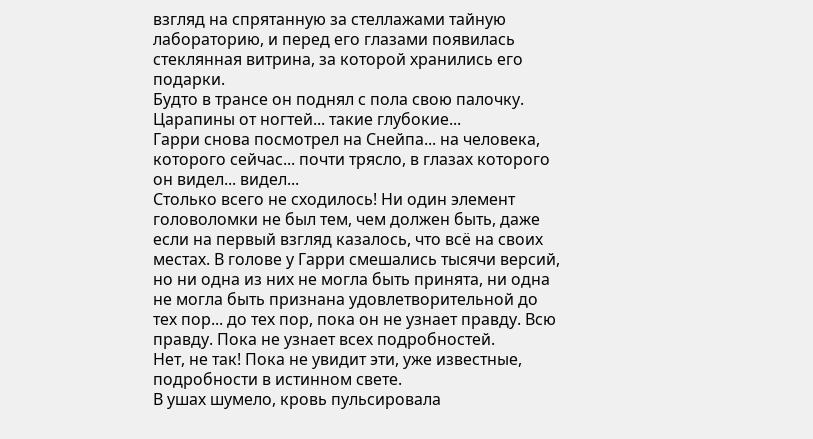взгляд на спрятанную за стеллажами тайную лабораторию, и перед его глазами появилась стеклянная витрина, за которой хранились его подарки.
Будто в трансе он поднял с пола свою палочку.
Царапины от ногтей... такие глубокие...
Гарри снова посмотрел на Снейпа... на человека, которого сейчас... почти трясло, в глазах которого он видел... видел...
Столько всего не сходилось! Ни один элемент головоломки не был тем, чем должен быть, даже если на первый взгляд казалось, что всё на своих местах. В голове у Гарри смешались тысячи версий, но ни одна из них не могла быть принята, ни одна не могла быть признана удовлетворительной до тех пор... до тех пор, пока он не узнает правду. Всю правду. Пока не узнает всех подробностей.
Нет, не так! Пока не увидит эти, уже известные, подробности в истинном свете.
В ушах шумело, кровь пульсировала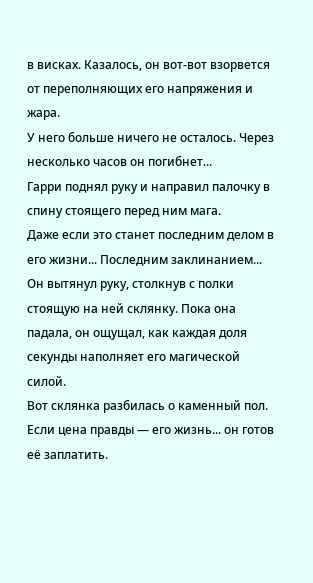в висках. Казалось, он вот-вот взорвется от переполняющих его напряжения и жара.
У него больше ничего не осталось. Через несколько часов он погибнет...
Гарри поднял руку и направил палочку в спину стоящего перед ним мага.
Даже если это станет последним делом в его жизни... Последним заклинанием...
Он вытянул руку, столкнув с полки стоящую на ней склянку. Пока она падала, он ощущал, как каждая доля секунды наполняет его магической силой.
Вот склянка разбилась о каменный пол.
Если цена правды — его жизнь... он готов её заплатить.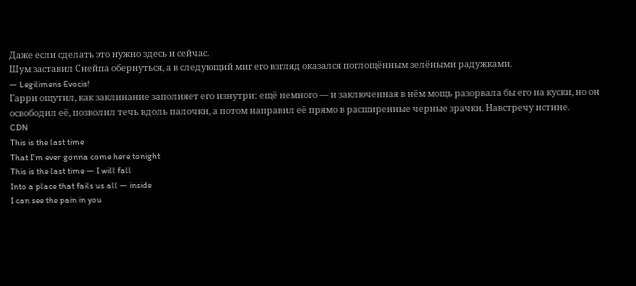Даже если сделать это нужно здесь и сейчас.
Шум заставил Снейпа обернуться, а в следующий миг его взгляд оказался поглощённым зелёными радужками.
— Legilimens Evocis!
Гарри ощутил, как заклинание заполняет его изнутри: ещё немного — и заключенная в нём мощь разорвала бы его на куски, но он освободил её, позволил течь вдоль палочки, а потом направил её прямо в расширенные черные зрачки. Навстречу истине.
CDN
This is the last time
That I'm ever gonna come here tonight
This is the last time — I will fall
Into a place that fails us all — inside
I can see the pain in you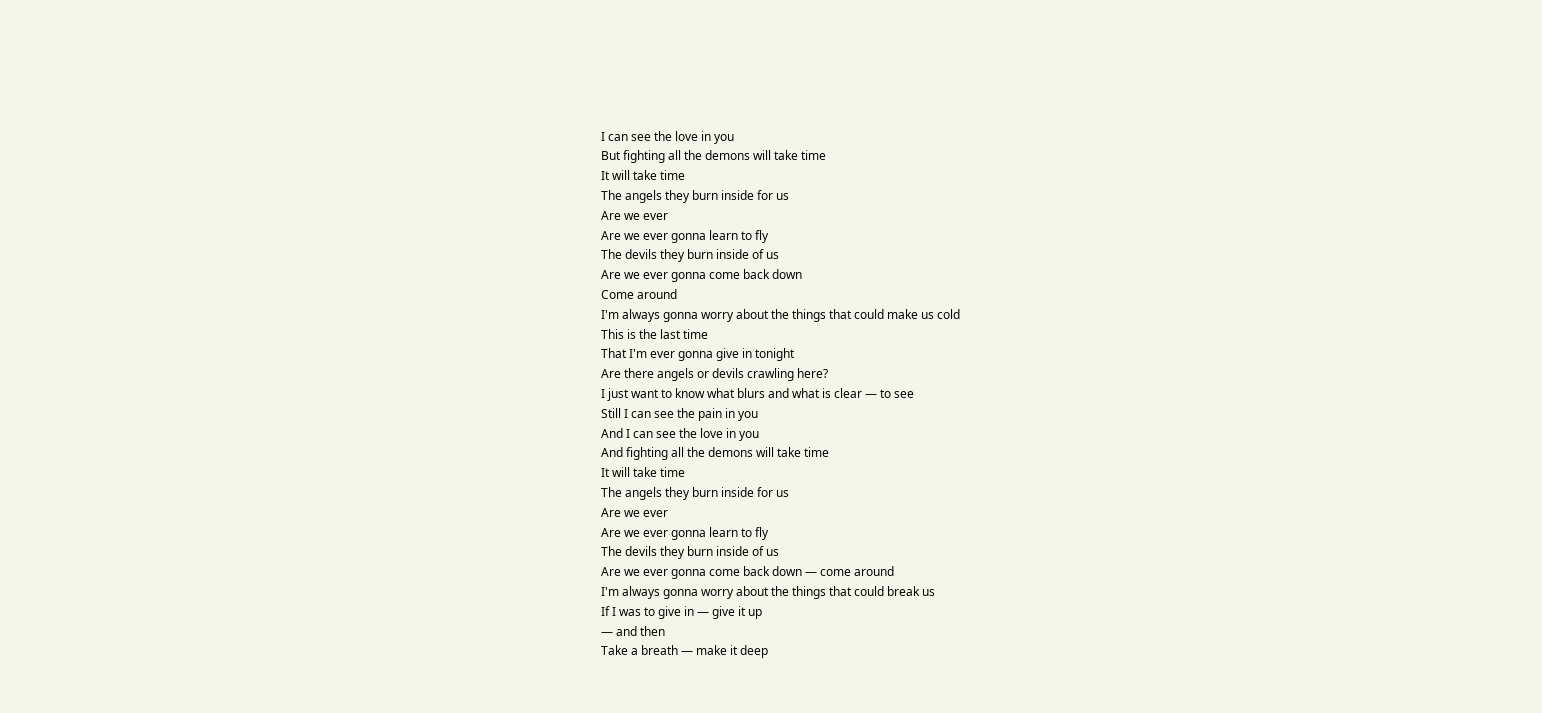I can see the love in you
But fighting all the demons will take time
It will take time
The angels they burn inside for us
Are we ever
Are we ever gonna learn to fly
The devils they burn inside of us
Are we ever gonna come back down
Come around
I'm always gonna worry about the things that could make us cold
This is the last time
That I'm ever gonna give in tonight
Are there angels or devils crawling here?
I just want to know what blurs and what is clear — to see
Still I can see the pain in you
And I can see the love in you
And fighting all the demons will take time
It will take time
The angels they burn inside for us
Are we ever
Are we ever gonna learn to fly
The devils they burn inside of us
Are we ever gonna come back down — come around
I'm always gonna worry about the things that could break us
If I was to give in — give it up
— and then
Take a breath — make it deep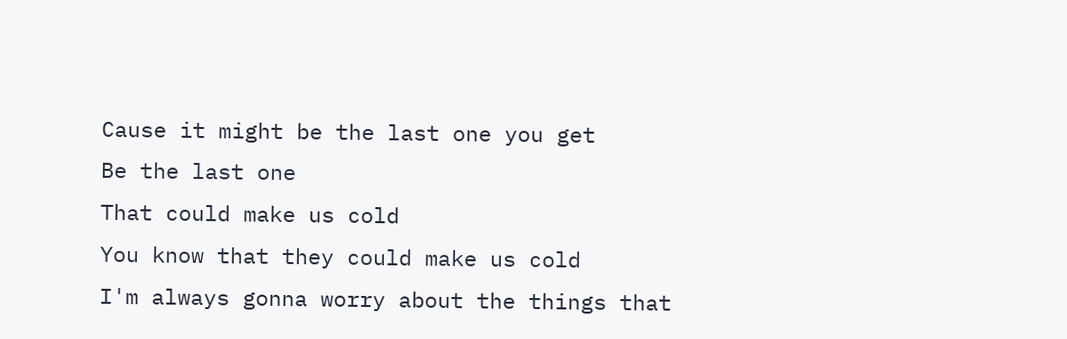Cause it might be the last one you get
Be the last one
That could make us cold
You know that they could make us cold
I'm always gonna worry about the things that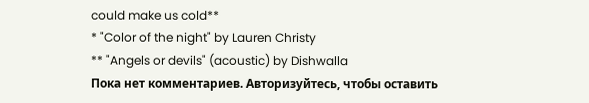could make us cold**
* "Color of the night" by Lauren Christy
** "Angels or devils" (acoustic) by Dishwalla
Пока нет комментариев. Авторизуйтесь, чтобы оставить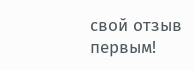свой отзыв первым!